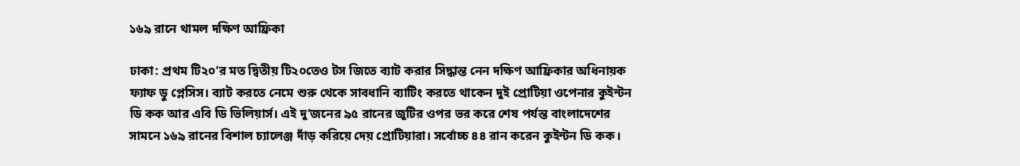১৬৯ রানে থামল দক্ষিণ আফ্রিকা

ঢাকা: প্রথম টি২০’র মত দ্বিতীয় টি২০তেও টস জিতে ব্যাট করার সিদ্ধান্ত নেন দক্ষিণ আফ্রিকার অধিনায়ক ফ্যাফ ডু প্লেসিস। ব্যাট করতে নেমে শুরু থেকে সাবধানি ব্যাটিং করতে থাকেন দুই প্রোটিয়া ওপেনার কুইন্টন ডি কক আর এবি ডি ভিলিয়ার্স। এই দু’জনের ৯৫ রানের ‍জুটির ওপর ভর করে শেষ পর্যন্ত বাংলাদেশের সামনে ১৬৯ রানের বিশাল চ্যালেঞ্জ দাঁড় করিয়ে দেয় প্রোটিয়ারা। সর্বোচ্চ ৪৪ রান করেন কুইন্টন ডি কক।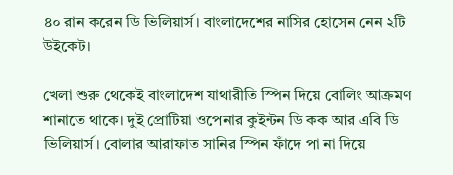৪০ রান করেন ডি ভিলিয়ার্স। বাংলাদেশের নাসির হোসেন নেন ২টি উইকেট।

খেলা শুরু থেকেই বাংলাদেশ যাথারীতি স্পিন দিয়ে বোলিং আক্রমণ শানাতে থাকে। দুই প্রোটিয়া ওপেনার কুইন্টন ডি কক আর এবি ডি ভিলিয়ার্স। বোলার আরাফাত সানির স্পিন ফাঁদে পা না দিয়ে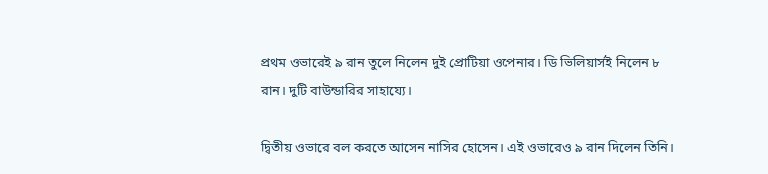প্রথম ওভারেই ৯ রান তুলে নিলেন দুই প্রোটিয়া ওপেনার। ডি ভিলিয়ার্সই নিলেন ৮ রান। দুটি বাউন্ডারির সাহায্যে।

দ্বিতীয় ওভারে বল করতে আসেন নাসির হোসেন। এই ওভারেও ৯ রান দিলেন তিনি।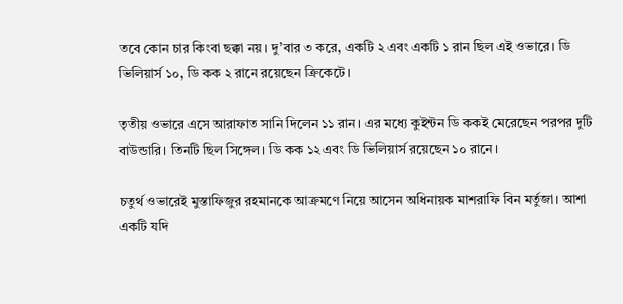তবে কোন চার কিংবা ছক্কা নয়। দু’বার ৩ করে, একটি ২ এবং একটি ১ রান ছিল এই ওভারে। ডি ভিলিয়ার্স ১০, ডি কক ২ রানে রয়েছেন ক্রিকেটে।

তৃতীয় ওভারে এসে আরাফাত সানি দিলেন ১১ রান। এর মধ্যে কুইন্টন ডি ককই মেরেছেন পরপর দুটি বাউন্ডারি। তিনটি ছিল সিঙ্গেল। ডি কক ১২ এবং ডি ভিলিয়ার্স রয়েছেন ১০ রানে।

চতুর্থ ওভারেই মুস্তাফিজুর রহমানকে আক্রমণে নিয়ে আসেন অধিনায়ক মাশরাফি বিন মর্তুজা। আশা একটি যদি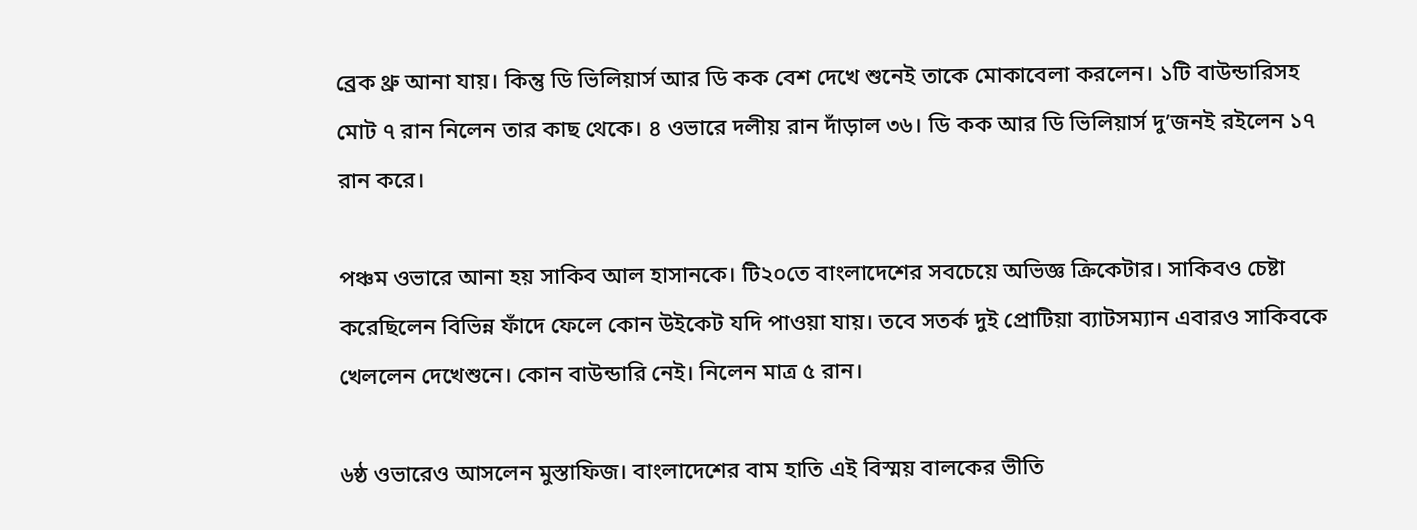ব্রেক থ্রু আনা যায়। কিন্তু ডি ভিলিয়ার্স আর ডি কক বেশ দেখে শুনেই তাকে মোকাবেলা করলেন। ১টি বাউন্ডারিসহ মোট ৭ রান নিলেন তার কাছ থেকে। ৪ ওভারে দলীয় রান দাঁড়াল ৩৬। ডি কক আর ডি ভিলিয়ার্স দু’জনই রইলেন ১৭ রান করে।

পঞ্চম ওভারে আনা হয় সাকিব আল হাসানকে। টি২০তে বাংলাদেশের সবচেয়ে অভিজ্ঞ ক্রিকেটার। সাকিবও চেষ্টা করেছিলেন বিভিন্ন ফাঁদে ফেলে কোন উইকেট যদি পাওয়া যায়। তবে সতর্ক দুই প্রোটিয়া ব্যাটসম্যান এবারও সাকিবকে খেললেন দেখেশুনে। কোন বাউন্ডারি নেই। নিলেন মাত্র ৫ রান।

৬ষ্ঠ ওভারেও আসলেন মুস্তাফিজ। বাংলাদেশের বাম হাতি এই বিস্ময় বালকের ভীতি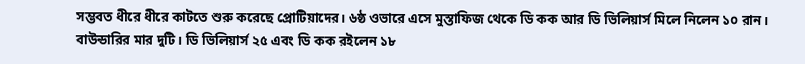সম্ভবত ধীরে ধীরে কাটতে শুরু করেছে প্রোটিয়াদের। ৬ষ্ঠ ওভারে এসে মুস্তাফিজ থেকে ডি কক আর ডি ভিলিয়ার্স মিলে নিলেন ১০ রান। বাউন্ডারির মার দুটি। ডি ভিলিয়ার্স ২৫ এবং ডি কক রইলেন ১৮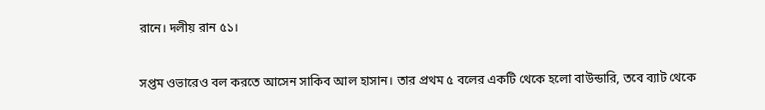রানে। দলীয় রান ৫১।

সপ্তম ওভারেও বল করতে আসেন সাকিব আল হাসান। তার প্রথম ৫ বলের একটি থেকে হলো বাউন্ডারি, তবে ব্যাট থেকে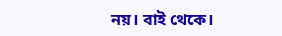নয়। বাই থেকে।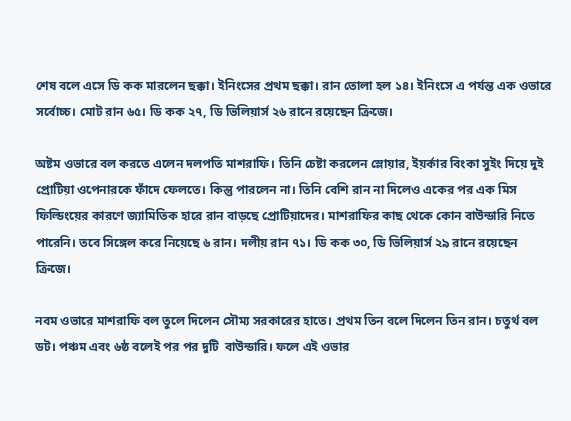শেষ বলে এসে ডি কক মারলেন ছক্কা। ইনিংসের প্রথম ছক্কা। রান তোলা হল ১৪। ইনিংসে এ পর্যন্ত এক ওভারে সর্বোচ্চ। মোট রান ৬৫। ডি কক ২৭, ডি ভিলিয়ার্স ২৬ রানে রয়েছেন ক্রিজে।

অষ্টম ওভারে বল করতে এলেন দলপতি মাশরাফি। তিনি চেষ্টা করলেন স্লোয়ার, ইয়র্কার বিংকা সুইং দিয়ে দুই প্রোটিয়া ওপেনারকে ফাঁদে ফেলতে। কিন্তু পারলেন না। তিনি বেশি রান না দিলেও একের পর এক মিস ফিল্ডিংয়ের কারণে জ্যামিতিক হারে রান বাড়ছে প্রোটিয়াদের। মাশরাফির কাছ থেকে কোন বাউন্ডারি নিতে পারেনি। তবে সিঙ্গেল করে নিয়েছে ৬ রান। দলীয় রান ৭১। ‍ডি কক ৩০, ডি ভিলিয়ার্স ২৯ রানে রয়েছেন ক্রিজে।

নবম ওভারে মাশরাফি বল তুলে দিলেন সৌম্য সরকারের হাতে। প্রথম তিন বলে দিলেন তিন রান। চতুর্থ বল ডট। পঞ্চম এবং ৬ষ্ঠ বলেই পর পর দুটি  বাউন্ডারি। ফলে এই ওভার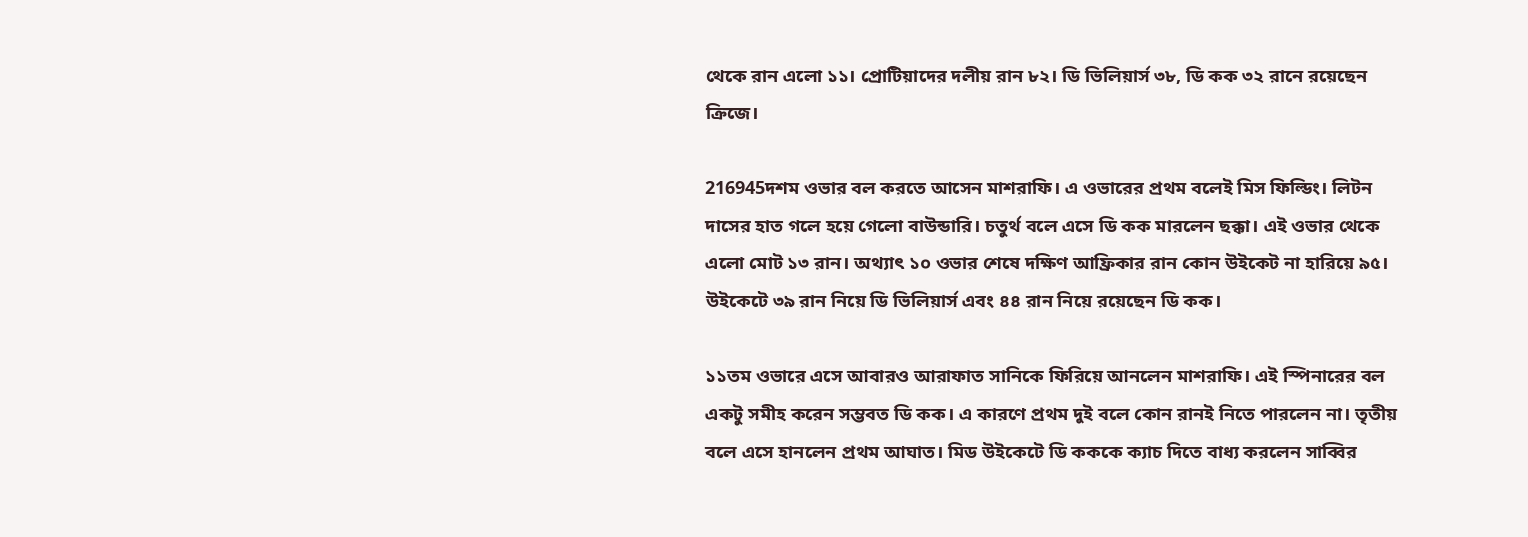থেকে রান এলো ১১। প্রোটিয়াদের দলীয় রান ৮২। ডি ভিলিয়ার্স ৩৮, ডি কক ৩২ রানে রয়েছেন ক্রিজে।

216945দশম ওভার বল করতে আসেন মাশরাফি। এ ওভারের প্রথম বলেই মিস ফিল্ডিং। লিটন দাসের হাত গলে হয়ে গেলো বাউন্ডারি। চতুর্থ বলে এসে ডি কক মারলেন ছক্কা। এই ওভার থেকে এলো মোট ১৩ রান। অথ্যাৎ ১০ ওভার শেষে দক্ষিণ আফ্রিকার রান কোন উইকেট না হারিয়ে ৯৫। উইকেটে ৩৯ রান নিয়ে ডি ভিলিয়ার্স এবং ৪৪ রান নিয়ে রয়েছেন ডি কক।

১১তম ওভারে এসে আবারও আরাফাত সানিকে ফিরিয়ে আনলেন মাশরাফি। এই স্পিনারের বল একটু সমীহ করেন সম্ভবত ডি কক। এ কারণে প্রথম দুই বলে কোন রানই নিতে পারলেন না। তৃতীয় বলে এসে হানলেন প্রথম আঘাত। মিড উইকেটে ডি কককে ক্যাচ দিতে বাধ্য করলেন সাব্বির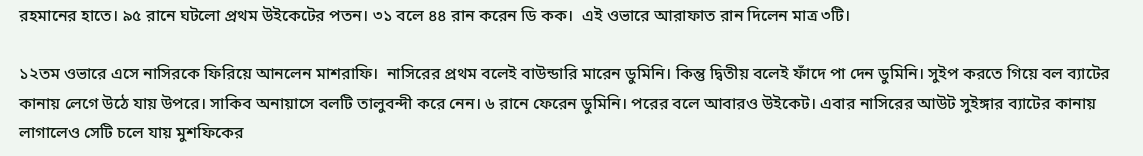রহমানের হাতে। ৯৫ রানে ঘটলো প্রথম উইকেটের পতন। ৩১ বলে ৪৪ রান করেন ডি কক।  এই ওভারে আরাফাত রান দিলেন মাত্র ৩টি।

১২তম ওভারে এসে নাসিরকে ফিরিয়ে আনলেন মাশরাফি।  নাসিরের প্রথম বলেই বাউন্ডারি মারেন ডুমিনি। কিন্তু দ্বিতীয় বলেই ফাঁদে পা দেন ডুমিনি। সুইপ করতে গিয়ে বল ব্যাটের কানায় লেগে উঠে যায় উপরে। সাকিব অনায়াসে বলটি তালুবন্দী করে নেন। ৬ রানে ফেরেন ডুমিনি। পরের বলে আবারও উইকেট। এবার নাসিরের আউট সুইঙ্গার ব্যাটের কানায় লাগালেও সেটি চলে যায় মুশফিকের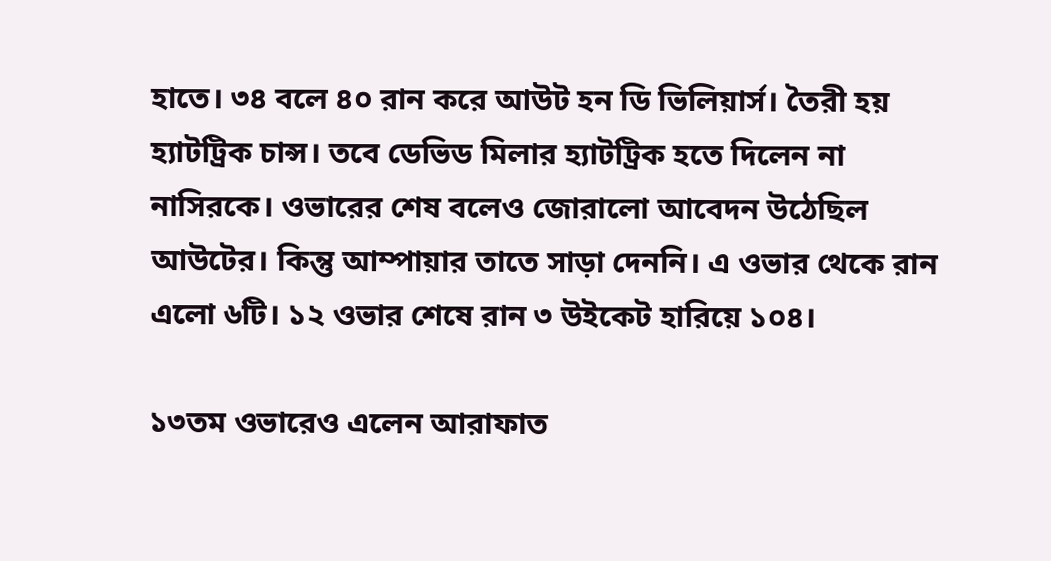হাতে। ৩৪ বলে ৪০ রান করে আউট হন ডি ভিলিয়ার্স। তৈরী হয় হ্যাটট্রিক চান্স। তবে ডেভিড মিলার হ্যাটট্রিক হতে দিলেন না নাসিরকে। ওভারের শেষ বলেও জোরালো আবেদন উঠেছিল আউটের। কিন্তু আম্পায়ার তাতে সাড়া দেননি। এ ওভার থেকে রান এলো ৬টি। ১২ ওভার শেষে রান ৩ উইকেট হারিয়ে ১০৪।

১৩তম ওভারেও এলেন আরাফাত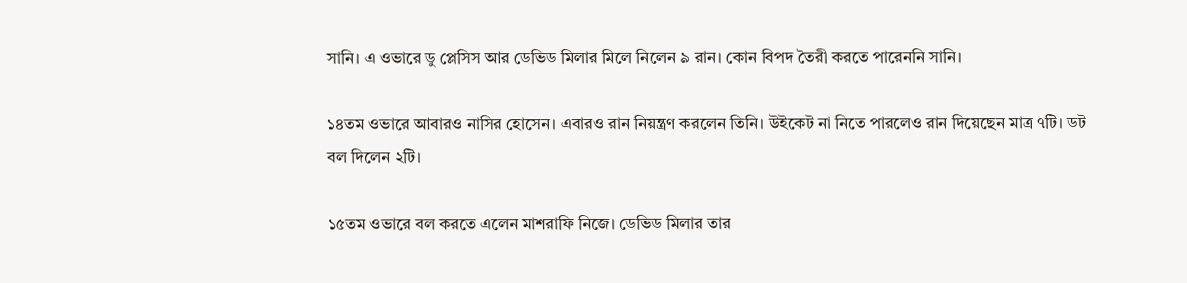সানি। এ ওভারে ডু প্লেসিস আর ডেভিড মিলার মিলে নিলেন ৯ রান। কোন বিপদ তৈরী করতে পারেননি সানি।

১৪তম ওভারে আবারও নাসির হোসেন। এবারও রান নিয়ন্ত্রণ করলেন তিনি। উইকেট না নিতে পারলেও রান দিয়েছেন মাত্র ৭টি। ডট বল দিলেন ২টি।

১৫তম ওভারে বল করতে এলেন মাশরাফি নিজে। ডেভিড মিলার তার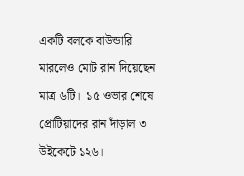একটি বলকে বাউন্ডারি মারলেও মোট রান দিয়েছেন মাত্র ৬টি।  ১৫ ওভার শেষে প্রোটিয়াদের রান দাঁড়াল ৩ উইকেটে ১২৬।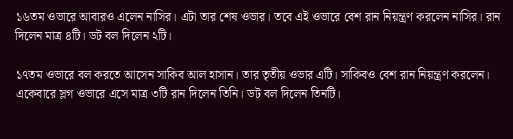১৬তম ওভারে আবারও এলেন নাসির। এটা তার শেষ ওভার। তবে এই ওভারে বেশ রান নিয়ন্ত্রণ করলেন নাসির। রান দিলেন মাত্র ৪টি। ডট বল দিলেন ২টি।

১৭তম ওভারে বল করতে আসেন সাকিব আল হাসান। তার তৃতীয় ওভার এটি। সাকিবও বেশ রান নিয়ন্ত্রণ করলেন। একেবারে স্লগ ওভারে এসে মাত্র ৩টি রান দিলেন তিনি। ডট বল দিলেন তিনটি।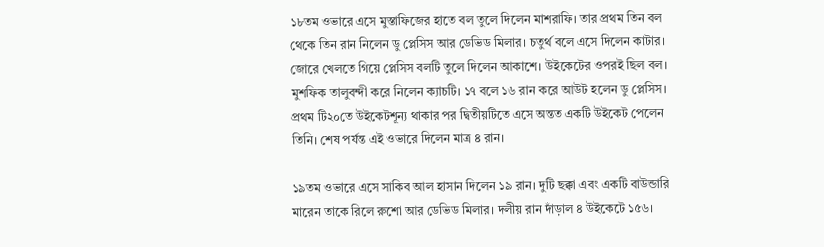১৮তম ওভারে এসে মুস্তাফিজের হাতে বল তুলে দিলেন মাশরাফি। তার প্রথম তিন বল থেকে তিন রান নিলেন ডু প্লেসিস আর ডেভিড মিলার। চতুর্থ বলে এসে দিলেন কাটার। জোরে খেলতে গিয়ে প্লেসিস বলটি তুলে দিলেন আকাশে। উইকেটের ওপরই ছিল বল। মুশফিক তালুবন্দী করে নিলেন ক্যাচটি। ১৭ বলে ১৬ রান করে আউট হলেন ডু প্লেসিস। প্রথম টি২০তে উইকেটশূন্য থাকার পর দ্বিতীয়টিতে এসে অন্তত একটি উইকেট পেলেন তিনি। শেষ পর্যন্ত এই ওভারে দিলেন মাত্র ৪ রান।

১৯তম ওভারে এসে সাকিব আল হাসান দিলেন ১৯ রান। দুটি ছক্কা এবং একটি বাউন্ডারি মারেন তাকে রিলে রুশো আর ডেভিড মিলার। দলীয় রান দাঁড়াল ৪ উইকেটে ১৫৬।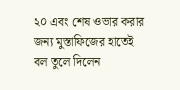২০ এবং শেষ ওভার করার জন্য মুস্তাফিজের হাতেই বল তুলে দিলেন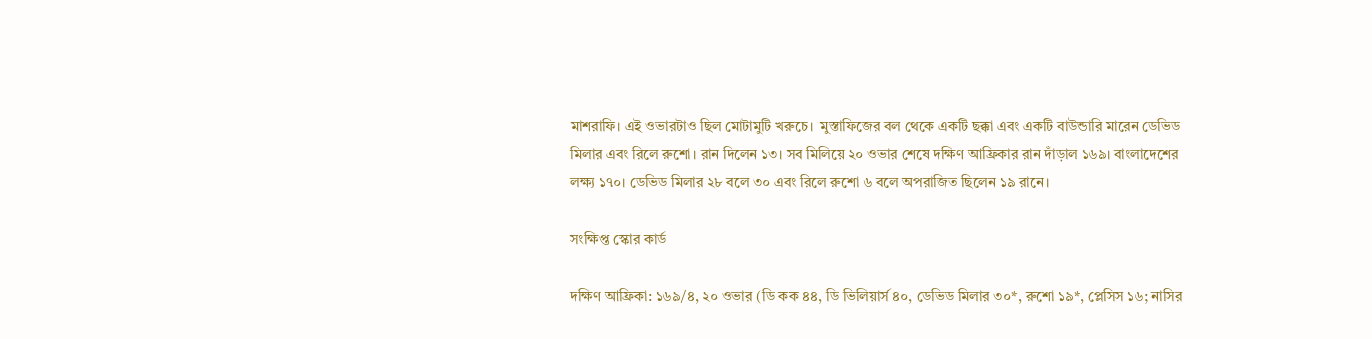মাশরাফি। এই ওভারটাও ছিল মোটামুটি খরুচে।  মুস্তাফিজের বল থেকে একটি ছক্কা এবং একটি বাউন্ডারি মারেন ডেভিড মিলার এবং রিলে রুশো। রান দিলেন ১৩। সব মিলিয়ে ২০ ওভার শেষে দক্ষিণ আফ্রিকার রান দাঁড়াল ১৬৯। বাংলাদেশের লক্ষ্য ১৭০। ডেভিড মিলার ২৮ বলে ৩০ এবং রিলে রুশো ৬ বলে অপরাজিত ছিলেন ১৯ রানে।

সংক্ষিপ্ত স্কোর কার্ড

দক্ষিণ আফ্রিকা: ১৬৯/৪, ২০ ওভার (ডি কক ৪৪, ডি ভিলিয়ার্স ৪০, ডেভিড মিলার ৩০*, রুশো ১৯*, প্লেসিস ১৬; নাসির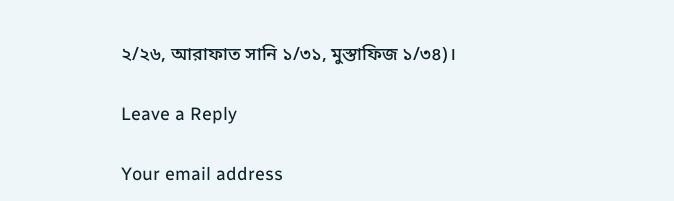২/২৬, আরাফাত সানি ১/৩১, মুস্তাফিজ ১/৩৪)।

Leave a Reply

Your email address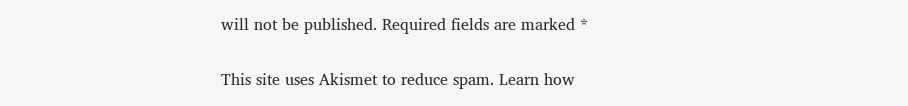will not be published. Required fields are marked *

This site uses Akismet to reduce spam. Learn how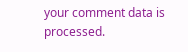your comment data is processed.